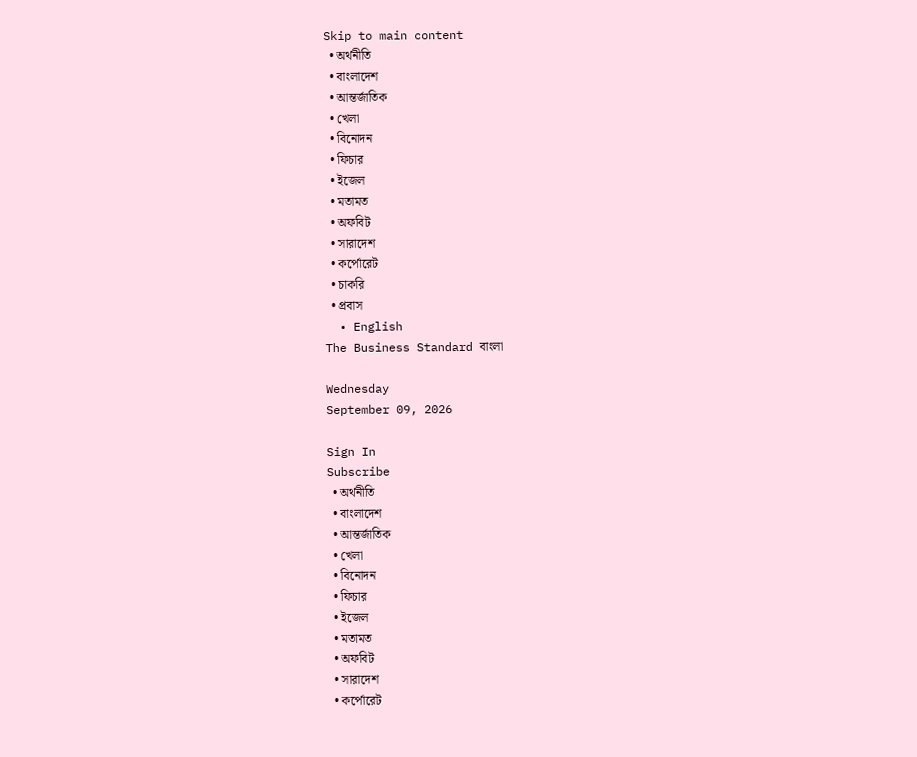Skip to main content
  • অর্থনীতি
  • বাংলাদেশ
  • আন্তর্জাতিক
  • খেলা
  • বিনোদন
  • ফিচার
  • ইজেল
  • মতামত
  • অফবিট
  • সারাদেশ
  • কর্পোরেট
  • চাকরি
  • প্রবাস
  • English
The Business Standard বাংলা

Wednesday
September 09, 2026

Sign In
Subscribe
  • অর্থনীতি
  • বাংলাদেশ
  • আন্তর্জাতিক
  • খেলা
  • বিনোদন
  • ফিচার
  • ইজেল
  • মতামত
  • অফবিট
  • সারাদেশ
  • কর্পোরেট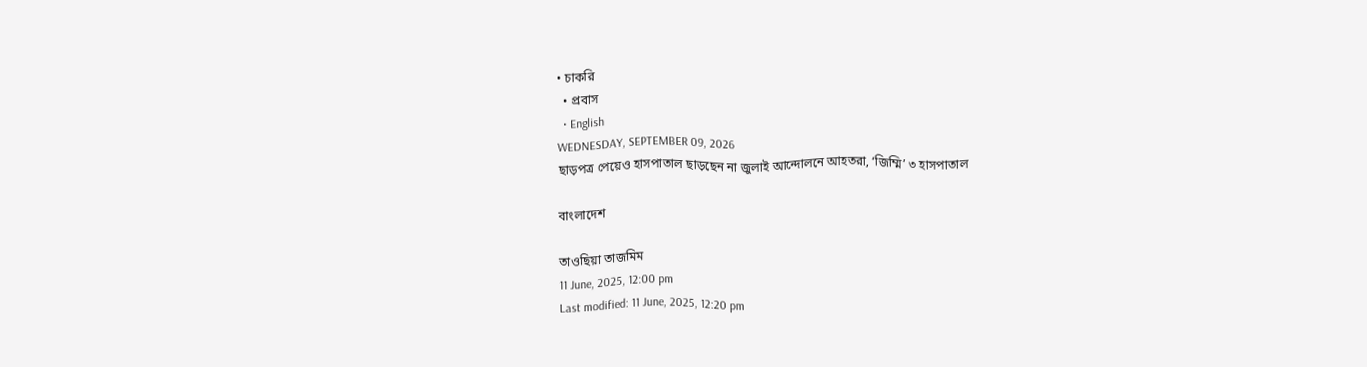• চাকরি
  • প্রবাস
  • English
WEDNESDAY, SEPTEMBER 09, 2026
ছাড়পত্র পেয়েও হাসপাতাল ছাড়ছেন না জুলাই আন্দোলনে আহতরা, ‘জিম্মি’ ৩ হাসপাতাল

বাংলাদেশ

তাওছিয়া তাজমিম
11 June, 2025, 12:00 pm
Last modified: 11 June, 2025, 12:20 pm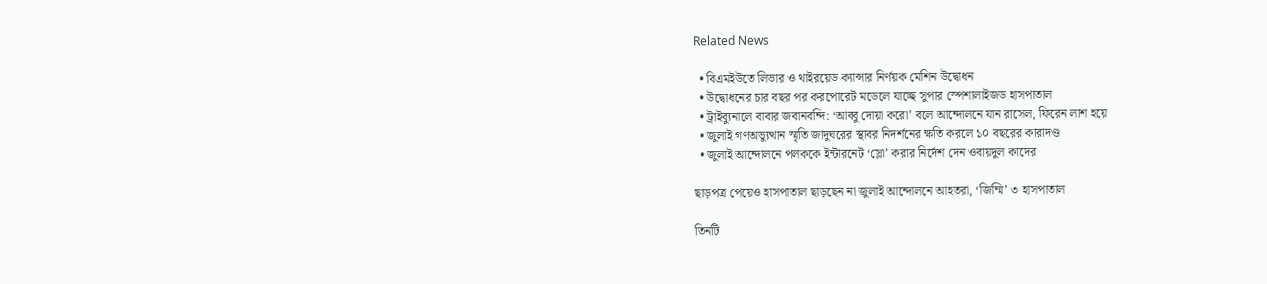Related News

  • বিএমইউতে লিভার ও থাইরয়েড ক্যান্সার নির্ণয়ক মেশিন উদ্বোধন
  • উদ্বোধনের চার বছর পর করপোরেট মডেলে যাচ্ছে সুপার স্পেশালাইজড হাসপাতাল
  • ট্রাইব্যুনালে বাবার জবানবন্দি: ‘আব্বু দোয়া করো’ বলে আন্দোলনে যান রাসেল, ফিরেন লাশ হয়ে
  • জুলাই গণঅভ্যুত্থান স্মৃতি জাদুঘরের স্থাবর নিদর্শনের ক্ষতি করলে ১০ বছরের কারাদণ্ড
  • জুলাই আন্দোলনে পলককে ইন্টারনেট ‘স্লো’ করার নির্দেশ দেন ওবায়দুল কাদের

ছাড়পত্র পেয়েও হাসপাতাল ছাড়ছেন না জুলাই আন্দোলনে আহতরা, ‘জিম্মি’ ৩ হাসপাতাল

তিনটি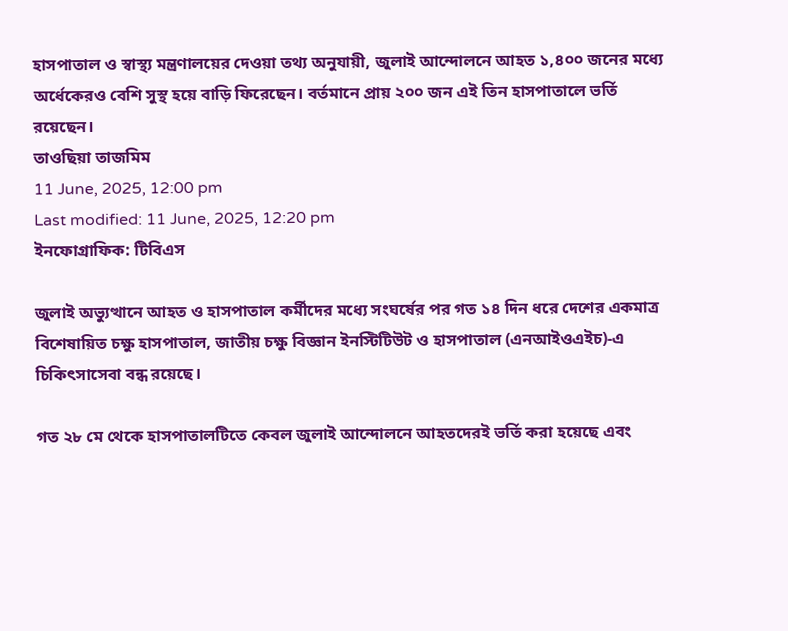হাসপাতাল ও স্বাস্থ্য মন্ত্রণালয়ের দেওয়া তথ্য অনুযায়ী, জুলাই আন্দোলনে আহত ১,৪০০ জনের মধ্যে অর্ধেকেরও বেশি সুস্থ হয়ে বাড়ি ফিরেছেন। বর্তমানে প্রায় ২০০ জন এই তিন হাসপাতালে ভর্তি রয়েছেন।
তাওছিয়া তাজমিম
11 June, 2025, 12:00 pm
Last modified: 11 June, 2025, 12:20 pm
ইনফোগ্রাফিক: টিবিএস

জুলাই অভ্যুত্থানে আহত ও হাসপাতাল কর্মীদের মধ্যে সংঘর্ষের পর গত ১৪ দিন ধরে দেশের একমাত্র বিশেষায়িত চক্ষু হাসপাতাল, জাতীয় চক্ষু বিজ্ঞান ইনস্টিটিউট ও হাসপাতাল (এনআইওএইচ)-এ চিকিৎসাসেবা বন্ধ রয়েছে।

গত ২৮ মে থেকে হাসপাতালটিতে কেবল জুলাই আন্দোলনে আহতদেরই ভর্তি করা হয়েছে এবং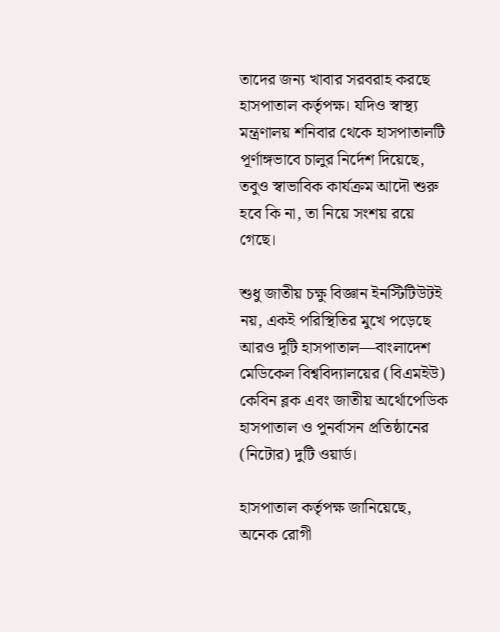তাদের জন্য খাবার সরবরাহ করছে হাসপাতাল কর্তৃপক্ষ। যদিও স্বাস্থ্য মন্ত্রণালয় শনিবার থেকে হাসপাতালটি পূর্ণাঙ্গভাবে চালুর নির্দেশ দিয়েছে, তবুও স্বাভাবিক কার্যক্রম আদৌ শুরু হবে কি না, তা নিয়ে সংশয় রয়ে গেছে।

শুধু জাতীয় চক্ষু বিজ্ঞান ইনস্টিটিউটই নয়, একই পরিস্থিতির মুখে পড়েছে আরও দুটি হাসপাতাল—বাংলাদেশ মেডিকেল বিশ্ববিদ্যালয়ের (বিএমইউ) কেবিন ব্লক এবং জাতীয় অর্থোপেডিক হাসপাতাল ও পুনর্বাসন প্রতিষ্ঠানের (নিটোর) দুটি ওয়ার্ড।

হাসপাতাল কর্তৃপক্ষ জানিয়েছে, অনেক রোগী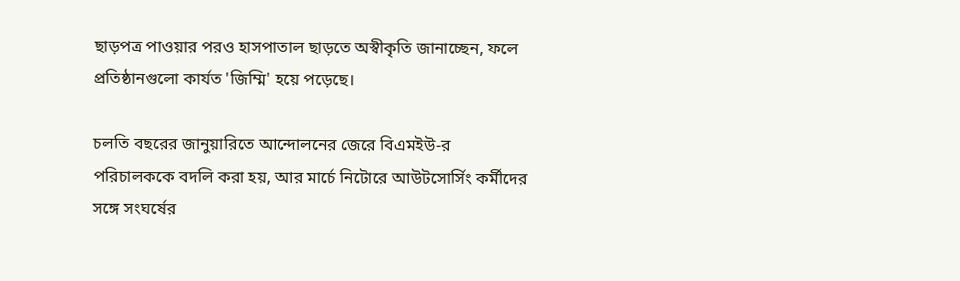ছাড়পত্র পাওয়ার পরও হাসপাতাল ছাড়তে অস্বীকৃতি জানাচ্ছেন, ফলে প্রতিষ্ঠানগুলো কার্যত 'জিম্মি' হয়ে পড়েছে।

চলতি বছরের জানুয়ারিতে আন্দোলনের জেরে বিএমইউ-র পরিচালককে বদলি করা হয়, আর মার্চে নিটোরে আউটসোর্সিং কর্মীদের সঙ্গে সংঘর্ষের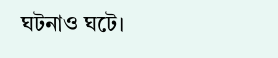ঘটনাও ঘটে।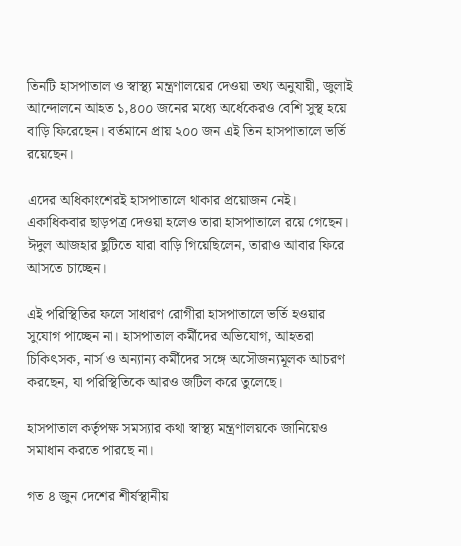তিনটি হাসপাতাল ও স্বাস্থ্য মন্ত্রণালয়ের দেওয়া তথ্য অনুযায়ী, জুলাই আন্দোলনে আহত ১,৪০০ জনের মধ্যে অর্ধেকেরও বেশি সুস্থ হয়ে বাড়ি ফিরেছেন। বর্তমানে প্রায় ২০০ জন এই তিন হাসপাতালে ভর্তি রয়েছেন।

এদের অধিকাংশেরই হাসপাতালে থাকার প্রয়োজন নেই। একাধিকবার ছাড়পত্র দেওয়া হলেও তারা হাসপাতালে রয়ে গেছেন। ঈদুল আজহার ছুটিতে যারা বাড়ি গিয়েছিলেন, তারাও আবার ফিরে আসতে চাচ্ছেন।

এই পরিস্থিতির ফলে সাধারণ রোগীরা হাসপাতালে ভর্তি হওয়ার সুযোগ পাচ্ছেন না। হাসপাতাল কর্মীদের অভিযোগ, আহতরা চিকিৎসক, নার্স ও অন্যান্য কর্মীদের সঙ্গে অসৌজন্যমূলক আচরণ করছেন, যা পরিস্থিতিকে আরও জটিল করে তুলেছে।

হাসপাতাল কর্তৃপক্ষ সমস্যার কথা স্বাস্থ্য মন্ত্রণালয়কে জানিয়েও সমাধান করতে পারছে না।

গত ৪ জুন দেশের শীর্ষস্থানীয়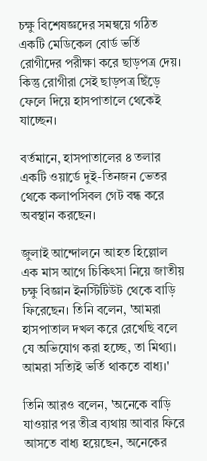চক্ষু বিশেষজ্ঞদের সমন্বয়ে গঠিত একটি মেডিকেল বোর্ড ভর্তি রোগীদের পরীক্ষা করে ছাড়পত্র দেয়। কিন্তু রোগীরা সেই ছাড়পত্র ছিঁড়ে ফেলে দিয়ে হাসপাতালে থেকেই যাচ্ছেন।

বর্তমানে, হাসপাতালের ৪ তলার একটি ওয়ার্ডে দুই-তিনজন ভেতর থেকে কলাপসিবল গেট বন্ধ করে অবস্থান করছেন।

জুলাই আন্দোলনে আহত হিল্লোল এক মাস আগে চিকিৎসা নিয়ে জাতীয় চক্ষু বিজ্ঞান ইনস্টিটিউট থেকে বাড়ি ফিরেছেন। তিনি বলেন, 'আমরা হাসপাতাল দখল করে রেখেছি বলে যে অভিযোগ করা হচ্ছে, তা মিথ্যা। আমরা সত্যিই ভর্তি থাকতে বাধ্য।'

তিনি আরও বলেন, 'অনেকে বাড়ি যাওয়ার পর তীব্র ব্যথায় আবার ফিরে আসতে বাধ্য হয়েছেন, অনেকের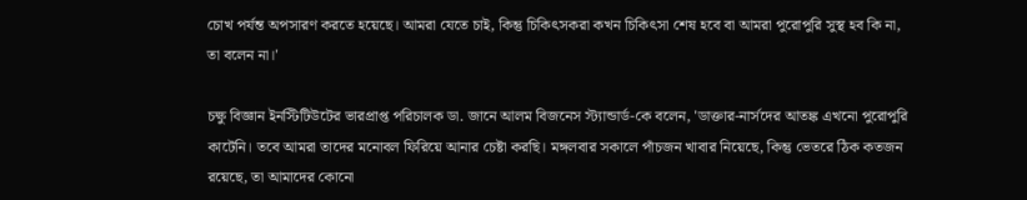চোখ পর্যন্ত অপসারণ করতে হয়েছে। আমরা যেতে চাই, কিন্তু চিকিৎসকরা কখন চিকিৎসা শেষ হবে বা আমরা পুরোপুরি সুস্থ হব কি না, তা বলেন না।'

চক্ষু বিজ্ঞান ইনস্টিটিউটের ভারপ্রাপ্ত পরিচালক ডা. জানে আলম বিজনেস স্ট্যান্ডার্ড-কে বলেন, 'ডাক্তার-নার্সদের আতঙ্ক এখনো পুরোপুরি কাটেনি। তবে আমরা তাদের মনোবল ফিরিয়ে আনার চেষ্টা করছি। মঙ্গলবার সকালে পাঁচজন খাবার নিয়েছে, কিন্তু ভেতরে ঠিক কতজন রয়েছে, তা আমাদের কোনো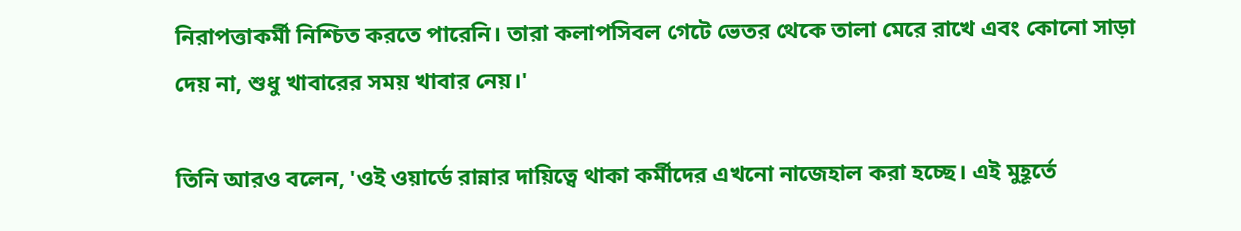নিরাপত্তাকর্মী নিশ্চিত করতে পারেনি। তারা কলাপসিবল গেটে ভেতর থেকে তালা মেরে রাখে এবং কোনো সাড়া দেয় না, শুধু খাবারের সময় খাবার নেয়।'

তিনি আরও বলেন, 'ওই ওয়ার্ডে রান্নার দায়িত্বে থাকা কর্মীদের এখনো নাজেহাল করা হচ্ছে। এই মুহূর্তে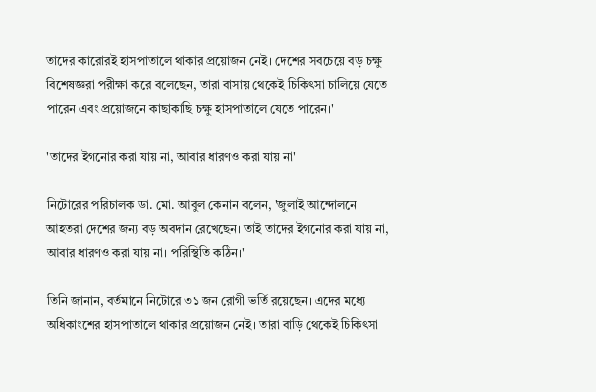তাদের কারোরই হাসপাতালে থাকার প্রয়োজন নেই। দেশের সবচেয়ে বড় চক্ষু বিশেষজ্ঞরা পরীক্ষা করে বলেছেন, তারা বাসায় থেকেই চিকিৎসা চালিয়ে যেতে পারেন এবং প্রয়োজনে কাছাকাছি চক্ষু হাসপাতালে যেতে পারেন।'

'তাদের ইগনোর করা যায় না, আবার ধারণও করা যায় না'

নিটোরের পরিচালক ডা. মো. আবুল কেনান বলেন, 'জুলাই আন্দোলনে আহতরা দেশের জন্য বড় অবদান রেখেছেন। তাই তাদের ইগনোর করা যায় না, আবার ধারণও করা যায় না। পরিস্থিতি কঠিন।'

তিনি জানান, বর্তমানে নিটোরে ৩১ জন রোগী ভর্তি রয়েছেন। এদের মধ্যে অধিকাংশের হাসপাতালে থাকার প্রয়োজন নেই। তারা বাড়ি থেকেই চিকিৎসা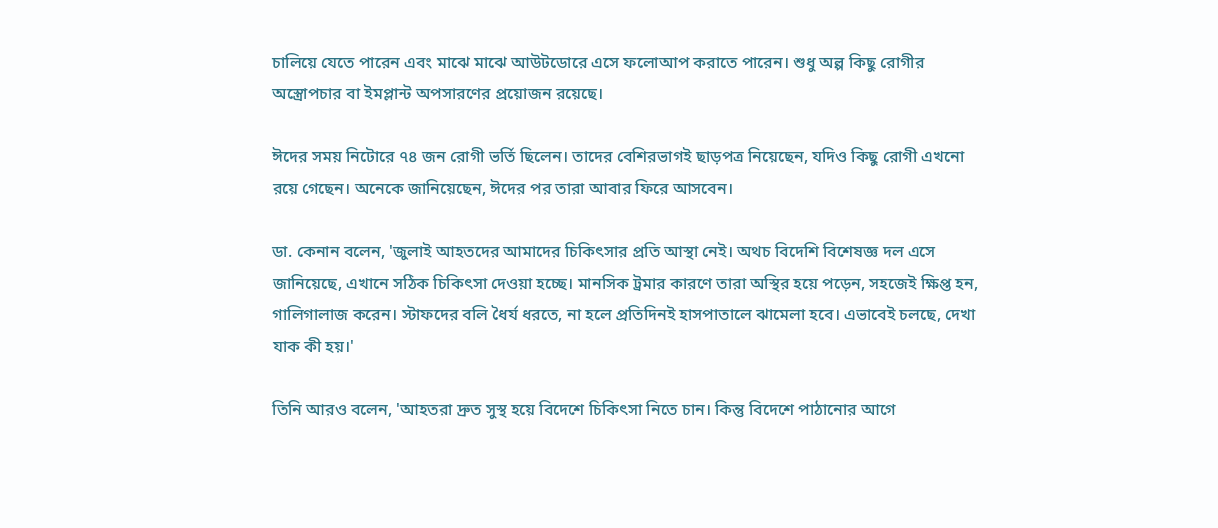চালিয়ে যেতে পারেন এবং মাঝে মাঝে আউটডোরে এসে ফলোআপ করাতে পারেন। শুধু অল্প কিছু রোগীর অস্ত্রোপচার বা ইমপ্লান্ট অপসারণের প্রয়োজন রয়েছে।

ঈদের সময় নিটোরে ৭৪ জন রোগী ভর্তি ছিলেন। তাদের বেশিরভাগই ছাড়পত্র নিয়েছেন, যদিও কিছু রোগী এখনো রয়ে গেছেন। অনেকে জানিয়েছেন, ঈদের পর তারা আবার ফিরে আসবেন।

ডা. কেনান বলেন, 'জুলাই আহতদের আমাদের চিকিৎসার প্রতি আস্থা নেই। অথচ বিদেশি বিশেষজ্ঞ দল এসে জানিয়েছে, এখানে সঠিক চিকিৎসা দেওয়া হচ্ছে। মানসিক ট্রমার কারণে তারা অস্থির হয়ে পড়েন, সহজেই ক্ষিপ্ত হন, গালিগালাজ করেন। স্টাফদের বলি ধৈর্য ধরতে, না হলে প্রতিদিনই হাসপাতালে ঝামেলা হবে। এভাবেই চলছে, দেখা যাক কী হয়।'

তিনি আরও বলেন, 'আহতরা দ্রুত সুস্থ হয়ে বিদেশে চিকিৎসা নিতে চান। কিন্তু বিদেশে পাঠানোর আগে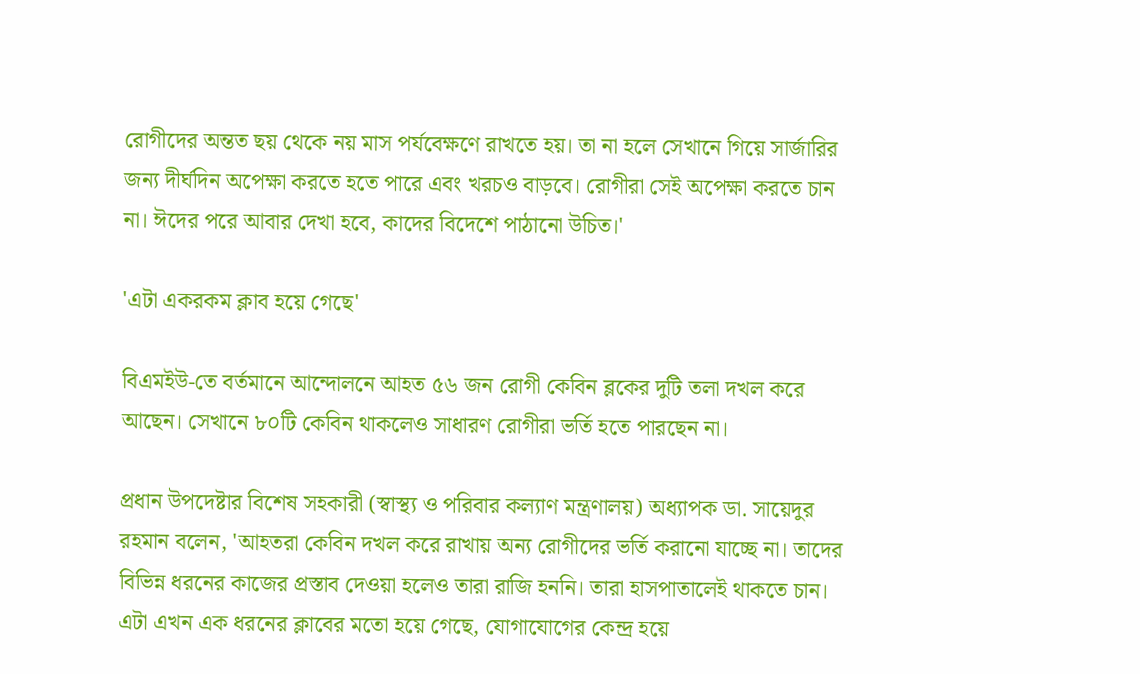রোগীদের অন্তত ছয় থেকে নয় মাস পর্যবেক্ষণে রাখতে হয়। তা না হলে সেখানে গিয়ে সার্জারির জন্য দীর্ঘদিন অপেক্ষা করতে হতে পারে এবং খরচও বাড়বে। রোগীরা সেই অপেক্ষা করতে চান না। ঈদের পরে আবার দেখা হবে, কাদের বিদেশে পাঠানো উচিত।'

'এটা একরকম ক্লাব হয়ে গেছে'

বিএমইউ-তে বর্তমানে আন্দোলনে আহত ৫৬ জন রোগী কেবিন ব্লকের দুটি তলা দখল করে আছেন। সেখানে ৮০টি কেবিন থাকলেও সাধারণ রোগীরা ভর্তি হতে পারছেন না।

প্রধান উপদেষ্টার বিশেষ সহকারী (স্বাস্থ্য ও পরিবার কল্যাণ মন্ত্রণালয়) অধ্যাপক ডা. সায়েদুর রহমান বলেন, 'আহতরা কেবিন দখল করে রাখায় অন্য রোগীদের ভর্তি করানো যাচ্ছে না। তাদের বিভিন্ন ধরনের কাজের প্রস্তাব দেওয়া হলেও তারা রাজি হননি। তারা হাসপাতালেই থাকতে চান। এটা এখন এক ধরনের ক্লাবের মতো হয়ে গেছে, যোগাযোগের কেন্দ্র হয়ে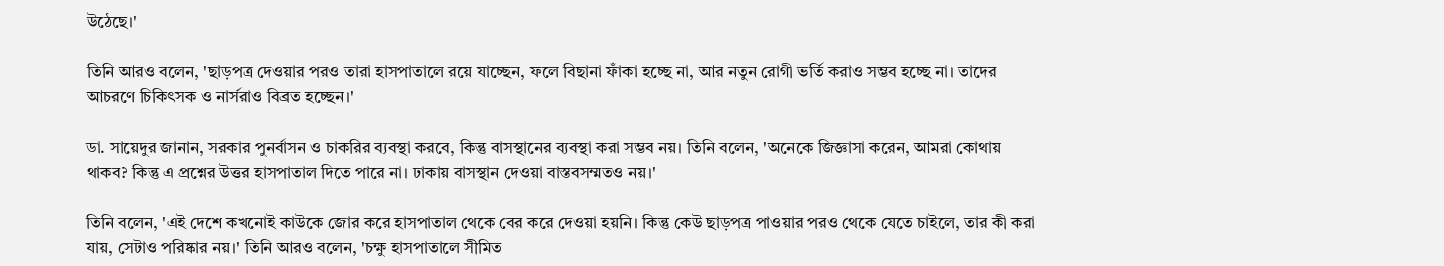উঠেছে।'

তিনি আরও বলেন, 'ছাড়পত্র দেওয়ার পরও তারা হাসপাতালে রয়ে যাচ্ছেন, ফলে বিছানা ফাঁকা হচ্ছে না, আর নতুন রোগী ভর্তি করাও সম্ভব হচ্ছে না। তাদের আচরণে চিকিৎসক ও নার্সরাও বিব্রত হচ্ছেন।'

ডা. সায়েদুর জানান, সরকার পুনর্বাসন ও চাকরির ব্যবস্থা করবে, কিন্তু বাসস্থানের ব্যবস্থা করা সম্ভব নয়। তিনি বলেন, 'অনেকে জিজ্ঞাসা করেন, আমরা কোথায় থাকব? কিন্তু এ প্রশ্নের উত্তর হাসপাতাল দিতে পারে না। ঢাকায় বাসস্থান দেওয়া বাস্তবসম্মতও নয়।'

তিনি বলেন, 'এই দেশে কখনোই কাউকে জোর করে হাসপাতাল থেকে বের করে দেওয়া হয়নি। কিন্তু কেউ ছাড়পত্র পাওয়ার পরও থেকে যেতে চাইলে, তার কী করা যায়, সেটাও পরিষ্কার নয়।' তিনি আরও বলেন, 'চক্ষু হাসপাতালে সীমিত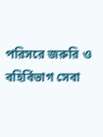পরিসরে জরুরি ও বহির্বিভাগ সেবা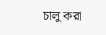চালু করা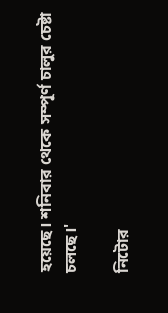হয়েছে। শনিবার থেকে সম্পূর্ণ চালুর চেষ্টা চলছে।'

নিটোর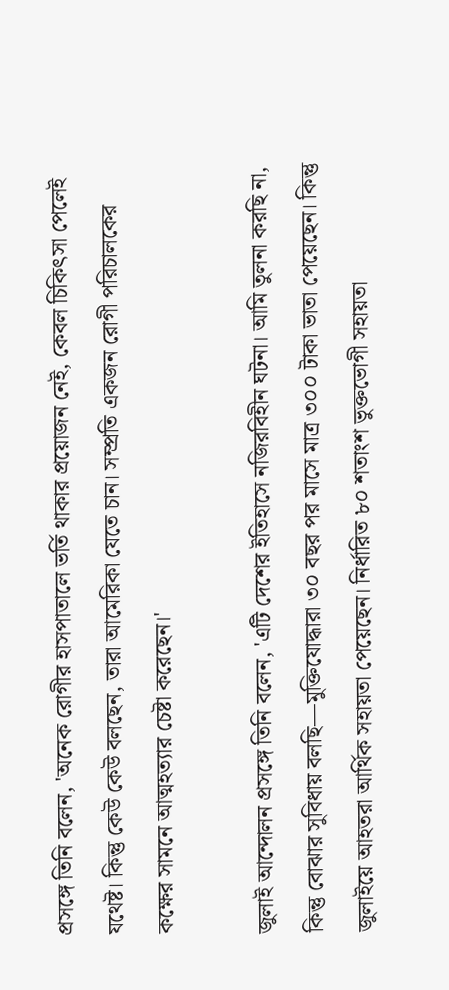প্রসঙ্গে তিনি বলেন, 'অনেক রোগীর হাসপাতালে ভর্তি থাকার প্রয়োজন নেই, কেবল চিকিৎসা পেলেই যথেষ্ট। কিন্তু কেউ কেউ বলছেন, তারা আমেরিকা যেতে চান। সম্প্রতি একজন রোগী পরিচালকের কক্ষের সামনে আত্মহত্যার চেষ্টা করেছেন।'

জুলাই আন্দোলন প্রসঙ্গে তিনি বলেন, 'এটি দেশের ইতিহাসে নজিরবিহীন ঘটনা। আমি তুলনা করছি না, কিন্তু বোঝার সুবিধায় বলছি—মুক্তিযোদ্ধারা ৩০ বছর পর মাসে মাত্র ৩০০ টাকা ভাতা পেয়েছেন। কিন্তু জুলাইয়ে আহতরা আর্থিক সহায়তা পেয়েছেন। নির্ধারিত ৮০ শতাংশ ভুক্তভোগী সহায়তা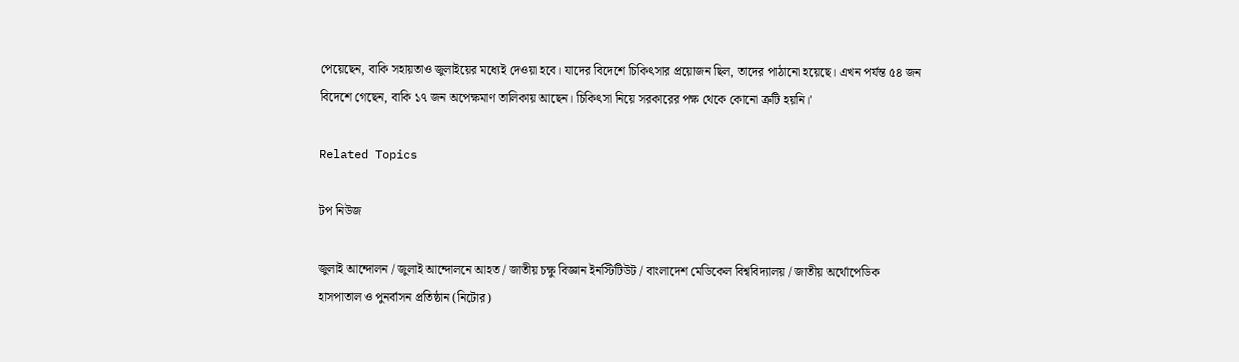পেয়েছেন, বাকি সহায়তাও জুলাইয়ের মধ্যেই দেওয়া হবে। যাদের বিদেশে চিকিৎসার প্রয়োজন ছিল, তাদের পাঠানো হয়েছে। এখন পর্যন্ত ৫৪ জন বিদেশে গেছেন, বাকি ১৭ জন অপেক্ষমাণ তালিকায় আছেন। চিকিৎসা নিয়ে সরকারের পক্ষ থেকে কোনো ত্রুটি হয়নি।'

Related Topics

টপ নিউজ

জুলাই আন্দোলন / জুলাই আন্দোলনে আহত / জাতীয় চক্ষু বিজ্ঞান ইনস্টিটিউট / বাংলাদেশ মেডিকেল বিশ্ববিদ্যালয় / জাতীয় অর্থোপেডিক হাসপাতাল ও পুনর্বাসন প্রতিষ্ঠান (নিটোর)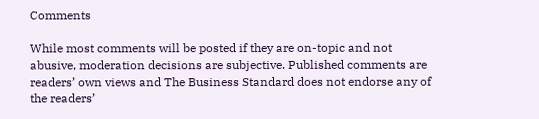Comments

While most comments will be posted if they are on-topic and not abusive, moderation decisions are subjective. Published comments are readers’ own views and The Business Standard does not endorse any of the readers’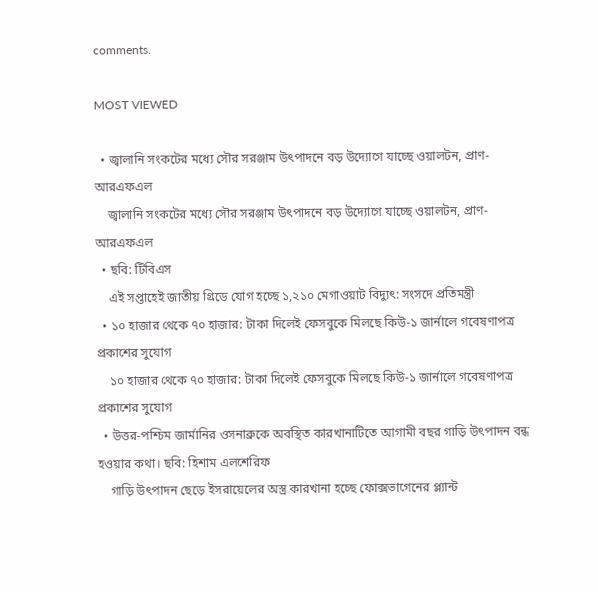comments.

MOST VIEWED

  • জ্বালানি সংকটের মধ্যে সৌর সরঞ্জাম উৎপাদনে বড় উদ্যোগে যাচ্ছে ওয়ালটন, প্রাণ-আরএফএল
    জ্বালানি সংকটের মধ্যে সৌর সরঞ্জাম উৎপাদনে বড় উদ্যোগে যাচ্ছে ওয়ালটন, প্রাণ-আরএফএল
  • ছবি: টিবিএস
    এই সপ্তাহেই জাতীয় গ্রিডে যোগ হচ্ছে ১,২১০ মেগাওয়াট বিদ্যুৎ: সংসদে প্রতিমন্ত্রী
  • ১০ হাজার থেকে ৭০ হাজার: টাকা দিলেই ফেসবুকে মিলছে কিউ-১ জার্নালে গবেষণাপত্র প্রকাশের সুযোগ
    ১০ হাজার থেকে ৭০ হাজার: টাকা দিলেই ফেসবুকে মিলছে কিউ-১ জার্নালে গবেষণাপত্র প্রকাশের সুযোগ
  • উত্তর-পশ্চিম জার্মানির ওসনাব্রুকে অবস্থিত কারখানাটিতে আগামী বছর গাড়ি উৎপাদন বন্ধ হওয়ার কথা। ছবি: হিশাম এলশেরিফ
    গাড়ি উৎপাদন ছেড়ে ইসরায়েলের অস্ত্র কারখানা হচ্ছে ফোক্সভাগেনের প্ল্যান্ট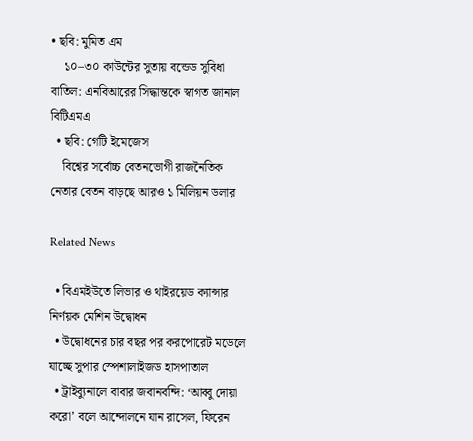• ছবি: মুমিত এম
    ১০–৩০ কাউন্টের সুতায় বন্ডেড সুবিধা বাতিল: এনবিআরের সিদ্ধান্তকে স্বাগত জানাল বিটিএমএ
  • ছবি: গেটি ইমেজেস
    বিশ্বের সর্বোচ্চ বেতনভোগী রাজনৈতিক নেতার বেতন বাড়ছে আরও ১ মিলিয়ন ডলার

Related News

  • বিএমইউতে লিভার ও থাইরয়েড ক্যান্সার নির্ণয়ক মেশিন উদ্বোধন
  • উদ্বোধনের চার বছর পর করপোরেট মডেলে যাচ্ছে সুপার স্পেশালাইজড হাসপাতাল
  • ট্রাইব্যুনালে বাবার জবানবন্দি: ‘আব্বু দোয়া করো’ বলে আন্দোলনে যান রাসেল, ফিরেন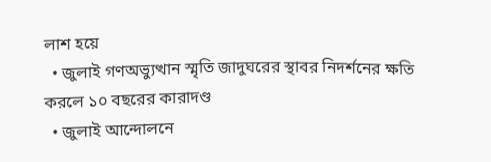লাশ হয়ে
  • জুলাই গণঅভ্যুত্থান স্মৃতি জাদুঘরের স্থাবর নিদর্শনের ক্ষতি করলে ১০ বছরের কারাদণ্ড
  • জুলাই আন্দোলনে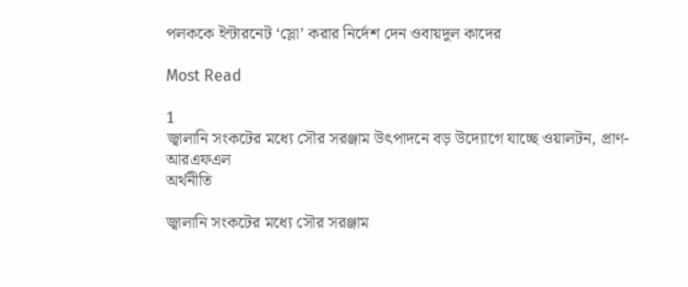পলককে ইন্টারনেট ‘স্লো’ করার নির্দেশ দেন ওবায়দুল কাদের

Most Read

1
জ্বালানি সংকটের মধ্যে সৌর সরঞ্জাম উৎপাদনে বড় উদ্যোগে যাচ্ছে ওয়ালটন, প্রাণ-আরএফএল
অর্থনীতি

জ্বালানি সংকটের মধ্যে সৌর সরঞ্জাম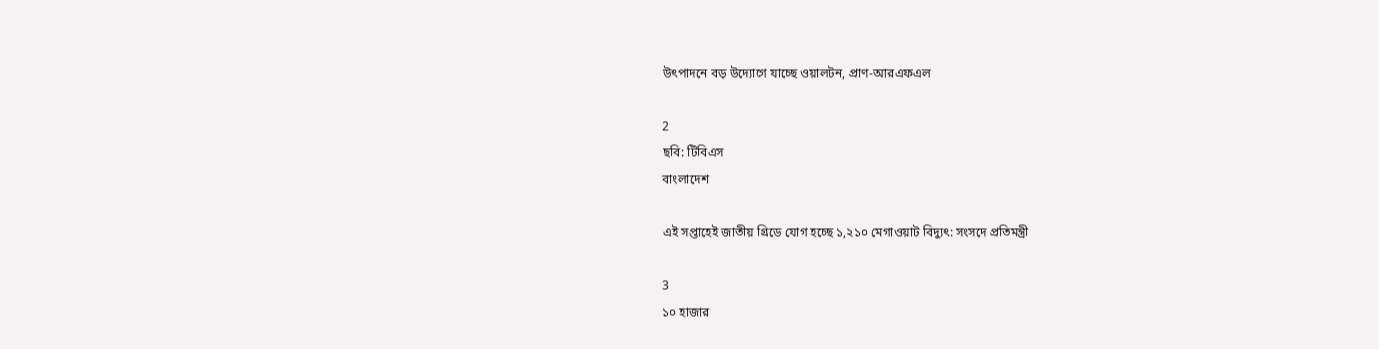উৎপাদনে বড় উদ্যোগে যাচ্ছে ওয়ালটন, প্রাণ-আরএফএল

2
ছবি: টিবিএস
বাংলাদেশ

এই সপ্তাহেই জাতীয় গ্রিডে যোগ হচ্ছে ১,২১০ মেগাওয়াট বিদ্যুৎ: সংসদে প্রতিমন্ত্রী

3
১০ হাজার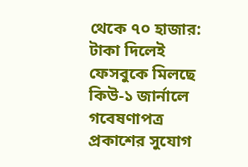থেকে ৭০ হাজার: টাকা দিলেই ফেসবুকে মিলছে কিউ-১ জার্নালে গবেষণাপত্র প্রকাশের সুযোগ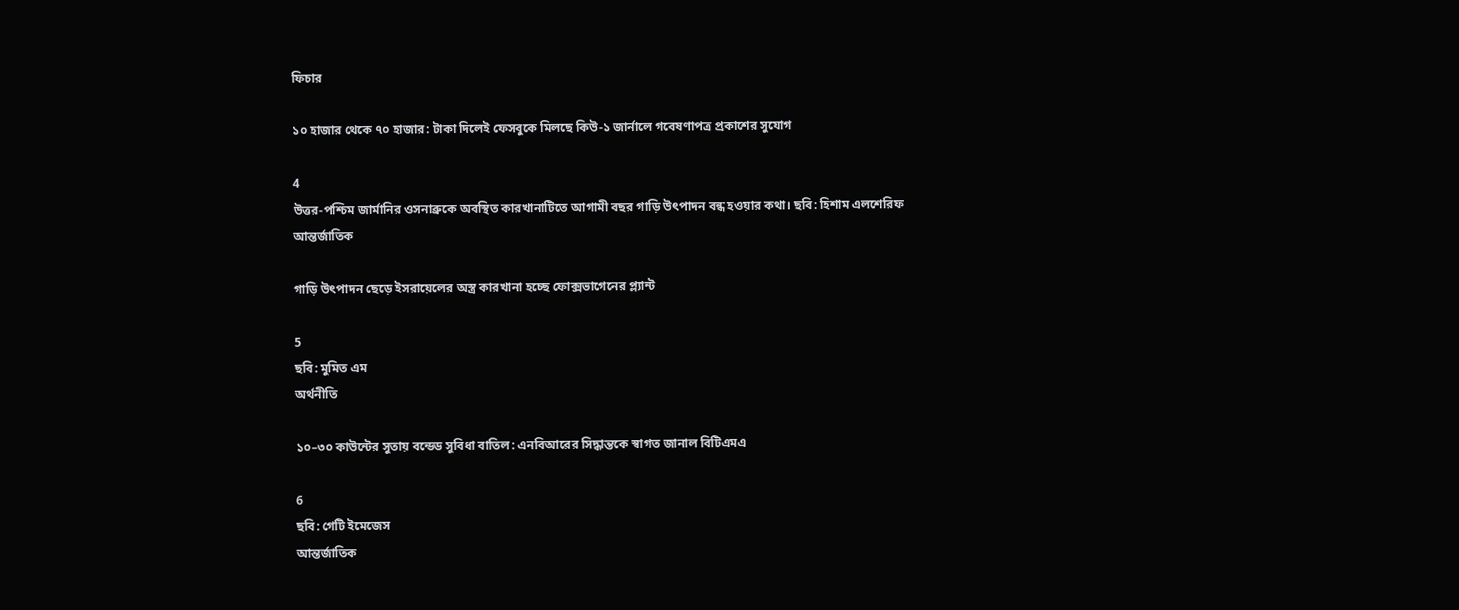ফিচার

১০ হাজার থেকে ৭০ হাজার: টাকা দিলেই ফেসবুকে মিলছে কিউ-১ জার্নালে গবেষণাপত্র প্রকাশের সুযোগ

4
উত্তর-পশ্চিম জার্মানির ওসনাব্রুকে অবস্থিত কারখানাটিতে আগামী বছর গাড়ি উৎপাদন বন্ধ হওয়ার কথা। ছবি: হিশাম এলশেরিফ
আন্তর্জাতিক

গাড়ি উৎপাদন ছেড়ে ইসরায়েলের অস্ত্র কারখানা হচ্ছে ফোক্সভাগেনের প্ল্যান্ট

5
ছবি: মুমিত এম
অর্থনীতি

১০–৩০ কাউন্টের সুতায় বন্ডেড সুবিধা বাতিল: এনবিআরের সিদ্ধান্তকে স্বাগত জানাল বিটিএমএ

6
ছবি: গেটি ইমেজেস
আন্তর্জাতিক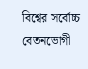বিশ্বের সর্বোচ্চ বেতনভোগী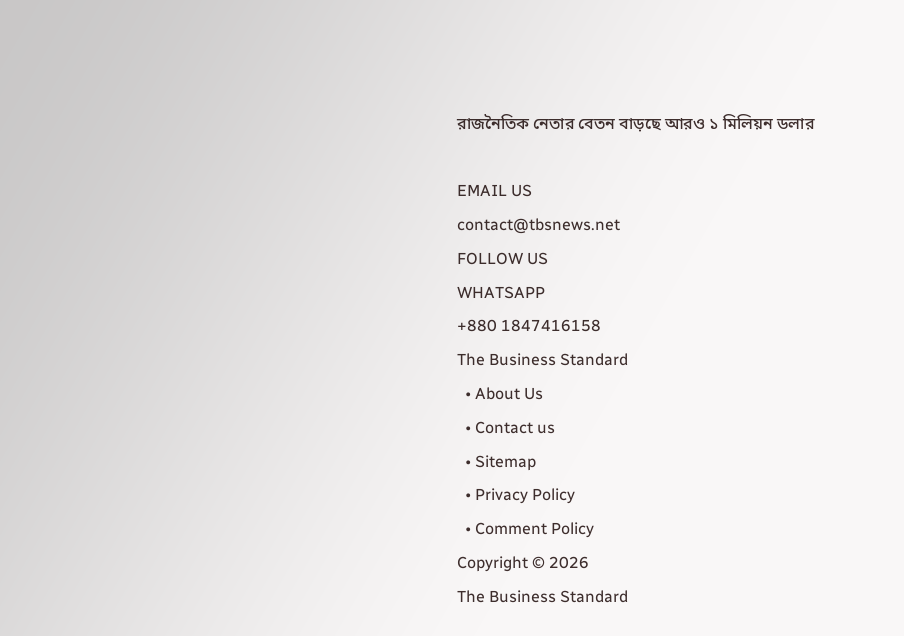রাজনৈতিক নেতার বেতন বাড়ছে আরও ১ মিলিয়ন ডলার

EMAIL US
contact@tbsnews.net
FOLLOW US
WHATSAPP
+880 1847416158
The Business Standard
  • About Us
  • Contact us
  • Sitemap
  • Privacy Policy
  • Comment Policy
Copyright © 2026
The Business Standard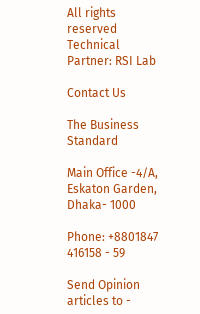All rights reserved
Technical Partner: RSI Lab

Contact Us

The Business Standard

Main Office -4/A, Eskaton Garden, Dhaka- 1000

Phone: +8801847 416158 - 59

Send Opinion articles to -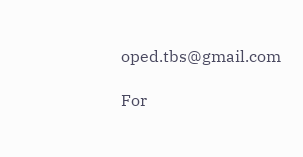oped.tbs@gmail.com

For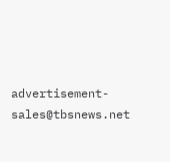advertisement- sales@tbsnews.net